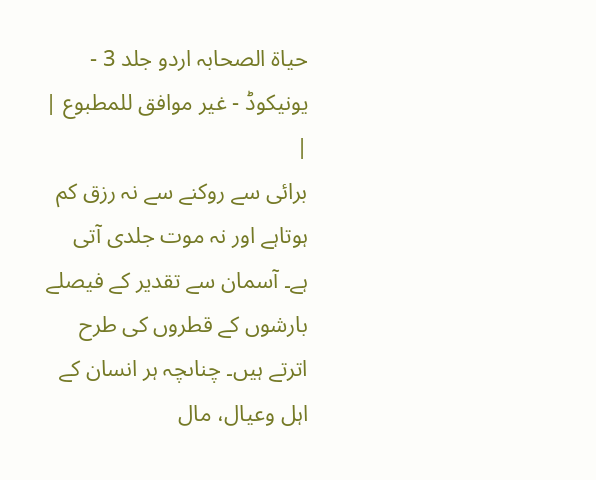حیاۃ الصحابہ اردو جلد 3 - یونیکوڈ - غیر موافق للمطبوع |
|
برائی سے روکنے سے نہ رزق کم ہوتاہے اور نہ موت جلدی آتی ہے۔ آسمان سے تقدیر کے فیصلے بارشوں کے قطروں کی طرح اترتے ہیں۔ چناںچہ ہر انسان کے اہل وعیال، مال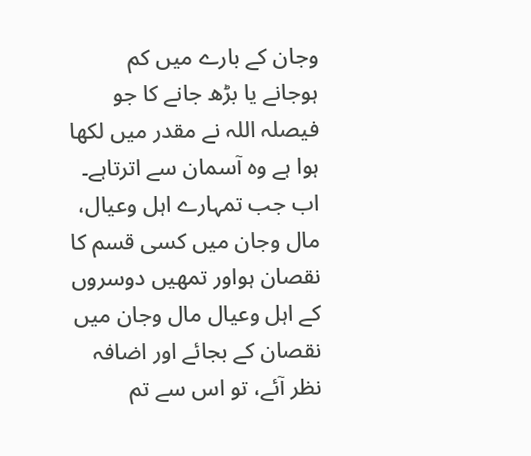وجان کے بارے میں کم ہوجانے یا بڑھ جانے کا جو فیصلہ اللہ نے مقدر میں لکھا ہوا ہے وہ آسمان سے اترتاہے۔ اب جب تمہارے اہل وعیال، مال وجان میں کسی قسم کا نقصان ہواور تمھیں دوسروں کے اہل وعیال مال وجان میں نقصان کے بجائے اور اضافہ نظر آئے، تو اس سے تم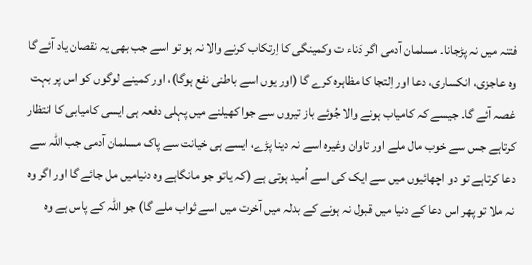فتنہ میں نہ پڑجانا۔ مسلمان آدمی اگر دَناء ت وکمینگی کا اِرتکاب کرنے والا نہ ہو تو اسے جب بھی یہ نقصان یاد آئے گا وہ عاجزی، انکساری، دعا اور اِلتجا کا مظاہرہ کرے گا (اور یوں اسے باطنی نفع ہوگا)، اور کمینے لوگوں کو اس پر بہت غصہ آئے گا۔ جیسے کہ کامیاب ہونے والا جُوئے باز تیروں سے جوا کھیلنے میں پہلی دفعہ ہی ایسی کامیابی کا انتظار کرتاہے جس سے خوب مال ملے اور تاوان وغیرہ اسے نہ دینا پڑے، ایسے ہی خیانت سے پاک مسلمان آدمی جب اللہ سے دعا کرتاہے تو دو اچھائیوں میں سے ایک کی اسے اُمید ہوتی ہے (کہ یاتو جو مانگاہے وہ دنیامیں مل جائے گا اور اگر وہ نہ ملا تو پھر اس دعا کے دنیا میں قبول نہ ہونے کے بدلہ میں آخرت میں اسے ثواب ملے گا) جو اللہ کے پاس ہے وہ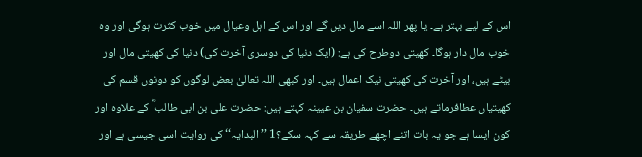اس کے لیے بہتر ہے۔ یا پھر اللہ اسے مال دیں گے اور اس کے اہل وعیال میں خوب کثرت ہوگی اور وہ خوب مال دار ہوگا۔ کھیتی دوطرح کی ہے: (ایک دنیا کی دوسری آخرت کی) دنیا کی کھیتی مال اور بیٹے ہیں، اور آخرت کی کھیتی نیک اعمال ہیں۔ اور کبھی اللہ تعالیٰ بعض لوگوں کو دونوں قسم کی کھیتیاں عطافرماتے ہیں۔ حضرت سفیان بن عیینہ کہتے ہیں: حضرت علی بن ابی طالب ؓ کے علاوہ اور کون ایسا ہے جو یہ بات اتنے اچھے طریقہ سے کہہ سکے؟1 ’’البدایہ‘‘ کی روایت اسی جیسی ہے اور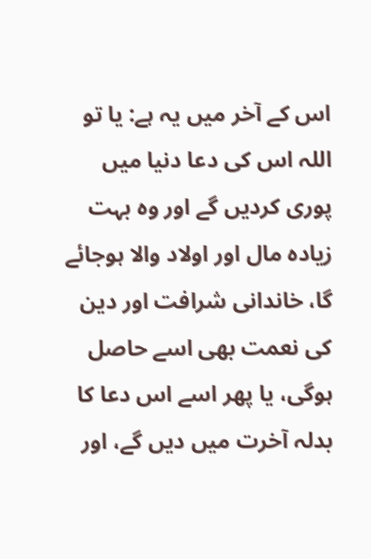اس کے آخر میں یہ ہے: یا تو اللہ اس کی دعا دنیا میں پوری کردیں گے اور وہ بہت زیادہ مال اور اولاد والا ہوجائے گا، خاندانی شرافت اور دین کی نعمت بھی اسے حاصل ہوگی، یا پھر اسے اس دعا کا بدلہ آخرت میں دیں گے، اور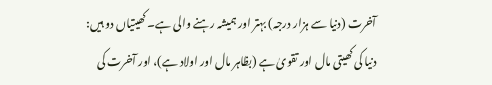آخرت (دنیا سے ہزار درجہ) بہتر اور ہمیشہ رہنے والی ہے۔ کھیتیاں دو ہیں: دنیا کی کھیتی مال اور تقویٰ ہے (بظاہر مال اور اولاد ہے)، اور آخرت کی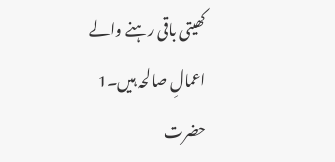کھیتی باقی رہنے والے اعمالِ صالحہ ہیں۔1 حضرت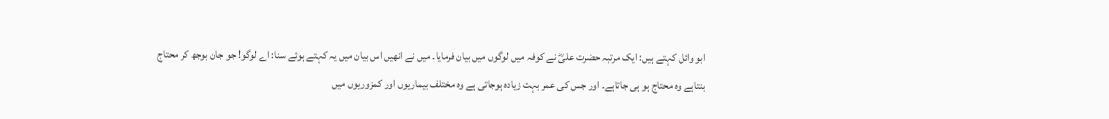ابو وائل کہتے ہیں: ایک مرتبہ حضرت علیؓ نے کوفہ میں لوگوں میں بیان فرمایا۔ میں نے انھیں اس بیان میں یہ کہتے ہوئے سنا: اے لوگو! جو جان بوجھ کر محتاج بنتاہے وہ محتاج ہو ہی جاتاہے۔ اور جس کی عمر بہت زیادہ ہوجاتی ہے وہ مختلف بیماریوں اور کمزوریوں میں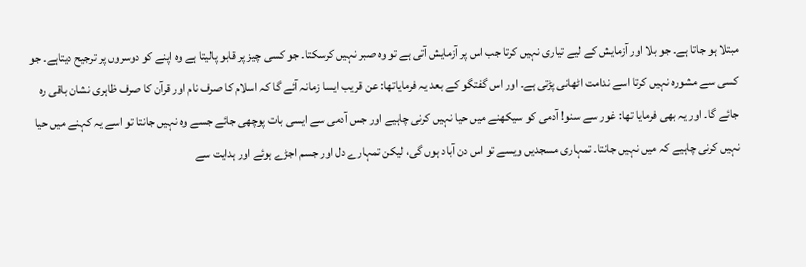مبتلا ہو جاتا ہے۔ جو بلا اور آزمایش کے لیے تیاری نہیں کرتا جب اس پر آزمایش آتی ہے تو وہ صبر نہیں کرسکتا۔ جو کسی چیز پر قابو پالیتا ہے وہ اپنے کو دوسروں پر ترجیح دیتاہے۔ جو کسی سے مشورہ نہیں کرتا اسے ندامت اٹھانی پڑتی ہے۔ اور اس گفتگو کے بعد یہ فرمایاتھا: عن قریب ایسا زمانہ آئے گا کہ اسلام کا صرف نام اور قرآن کا صرف ظاہری نشان باقی رہ جائے گا۔ اور یہ بھی فرمایا تھا: غور سے سنو! آدمی کو سیکھنے میں حیا نہیں کرنی چاہیے اور جس آدمی سے ایسی بات پوچھی جائے جسے وہ نہیں جانتا تو اسے یہ کہنے میں حیا نہیں کرنی چاہیے کہ میں نہیں جانتا۔ تمہاری مسجدیں ویسے تو اس دن آباد ہوں گی، لیکن تمہارے دل اور جسم اجڑے ہوئے اور ہدایت سے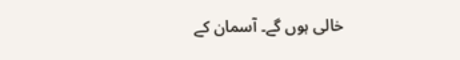خالی ہوں گے۔ آسمان کے